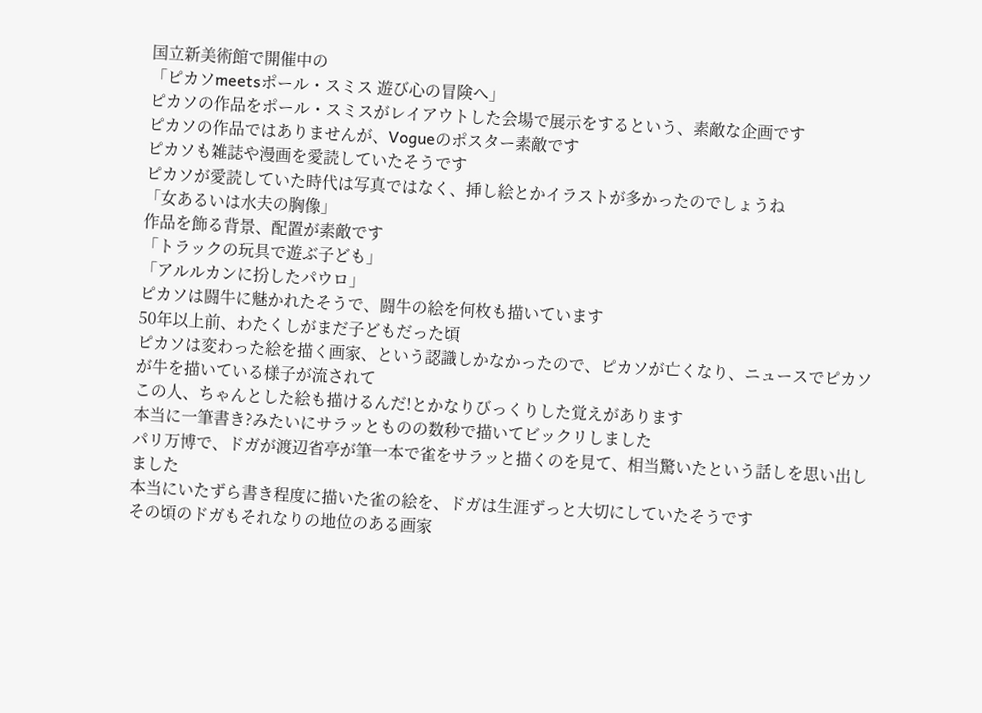国立新美術館で開催中の
「ピカソmeetsポール・スミス 遊び心の冒険へ」
ピカソの作品をポール・スミスがレイアウトした会場で展示をするという、素敵な企画です
ピカソの作品ではありませんが、Vogueのポスター素敵です
ピカソも雑誌や漫画を愛読していたそうです
ピカソが愛読していた時代は写真ではなく、挿し絵とかイラストが多かったのでしょうね
「女あるいは水夫の胸像」
作品を飾る背景、配置が素敵です
「トラックの玩具で遊ぶ子ども」
「アルルカンに扮したパウロ」
ピカソは闘牛に魅かれたそうで、闘牛の絵を何枚も描いています
50年以上前、わたくしがまだ子どもだった頃
ピカソは変わった絵を描く画家、という認識しかなかったので、ピカソが亡くなり、ニュースでピカソが牛を描いている様子が流されて
この人、ちゃんとした絵も描けるんだ!とかなりびっくりした覚えがあります
本当に一筆書き?みたいにサラッとものの数秒で描いてビックリしました
パリ万博で、ドガが渡辺省亭が筆一本で雀をサラッと描くのを見て、相当驚いたという話しを思い出しました
本当にいたずら書き程度に描いた雀の絵を、ドガは生涯ずっと大切にしていたそうです
その頃のドガもそれなりの地位のある画家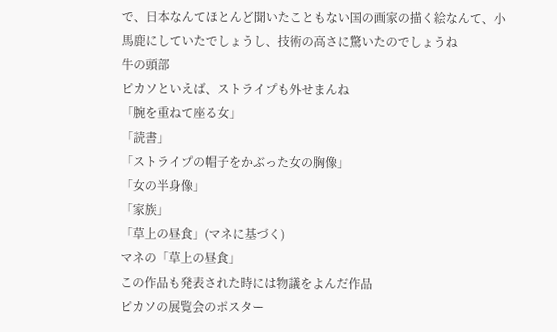で、日本なんてほとんど聞いたこともない国の画家の描く絵なんて、小馬鹿にしていたでしょうし、技術の高さに驚いたのでしょうね
牛の頭部
ピカソといえば、ストライプも外せまんね
「腕を重ねて座る女」
「読書」
「ストライプの帽子をかぶった女の胸像」
「女の半身像」
「家族」
「草上の昼食」(マネに基づく)
マネの「草上の昼食」
この作品も発表された時には物議をよんだ作品
ピカソの展覧会のポスター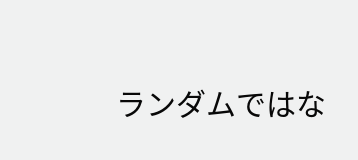ランダムではな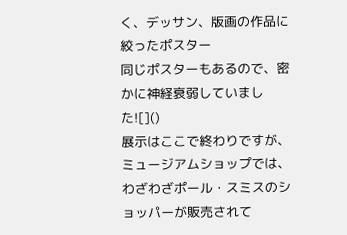く、デッサン、版画の作品に絞ったポスター
同じポスターもあるので、密かに神経衰弱していました![]()
展示はここで終わりですが、ミュージアムショップでは、わざわざポール・スミスのショッパーが販売されて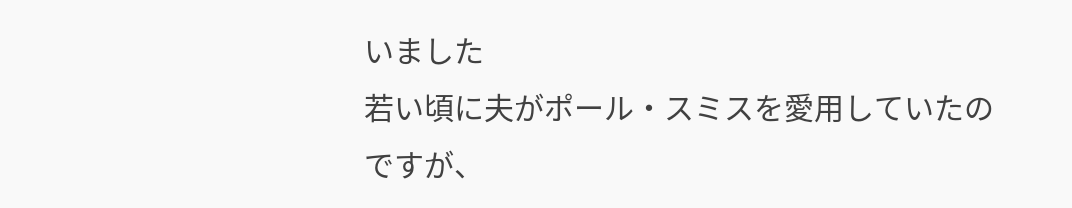いました
若い頃に夫がポール・スミスを愛用していたのですが、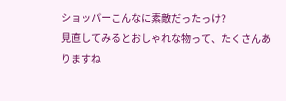ショッパーこんなに素敵だったっけ?
見直してみるとおしゃれな物って、たくさんありますね